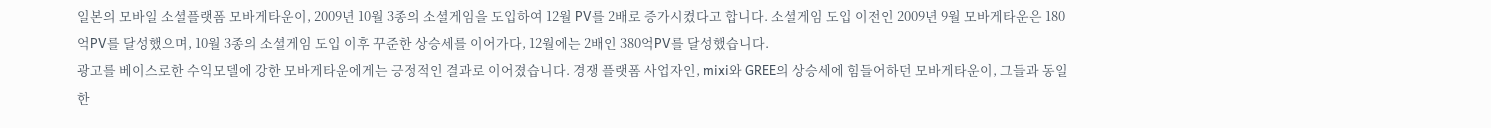일본의 모바일 소셜플랫폼 모바게타운이, 2009년 10월 3종의 소셜게임을 도입하여 12월 PV를 2배로 증가시켰다고 합니다. 소셜게임 도입 이전인 2009년 9월 모바게타운은 180억PV를 달성했으며, 10월 3종의 소셜게임 도입 이후 꾸준한 상승세를 이어가다, 12월에는 2배인 380억PV를 달성했습니다.
광고를 베이스로한 수익모델에 강한 모바게타운에게는 긍정적인 결과로 이어졌습니다. 경쟁 플랫폼 사업자인, mixi와 GREE의 상승세에 힘들어하던 모바게타운이, 그들과 동일한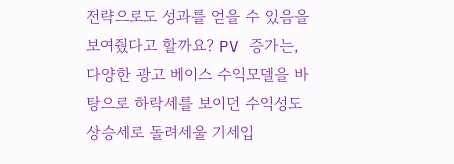전략으로도 성과를 얻을 수 있음을 보여줬다고 할까요? PV 증가는, 다양한 광고 베이스 수익모델을 바탕으로 하락세를 보이던 수익성도 상승세로 돌려세울 기세입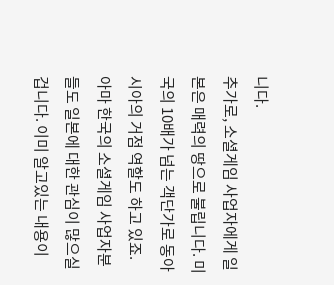니다.
추가로, 소셜게임 사업자에게 일본은 매력의 땅으로 불립니다. 미국의 10배가 넘는 객단가로 동아시아의 거점 역할도 하고 있죠. 아마 한국의 소셜게임 사업자분들도 일본에 대한 관심이 많으실 겁니다. 이미 알고있는 내용이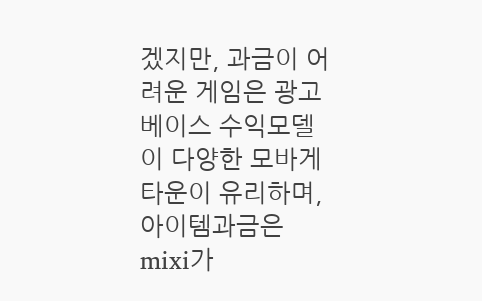겠지만, 과금이 어려운 게임은 광고 베이스 수익모델이 다양한 모바게타운이 유리하며, 아이템과금은 mixi가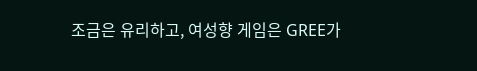조금은 유리하고, 여성향 게임은 GREE가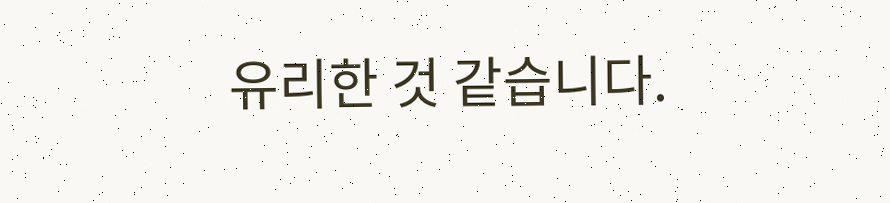유리한 것 같습니다.